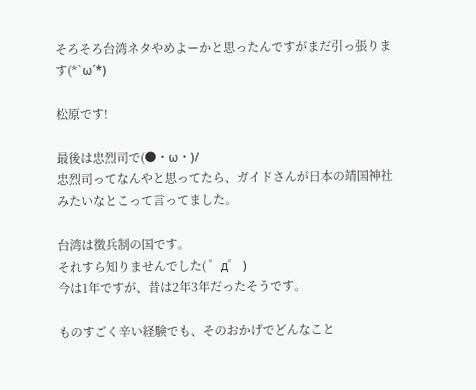そろそろ台湾ネタやめよーかと思ったんですがまだ引っ張ります(*`ω´*)

松原です!

最後は忠烈司で(●・ω・)/
忠烈司ってなんやと思ってたら、ガイドさんが日本の靖国神社みたいなとこって言ってました。

台湾は徴兵制の国です。
それすら知りませんでした( ゜д゜ )
今は1年ですが、昔は2年3年だったそうです。

ものすごく辛い経験でも、そのおかげでどんなこと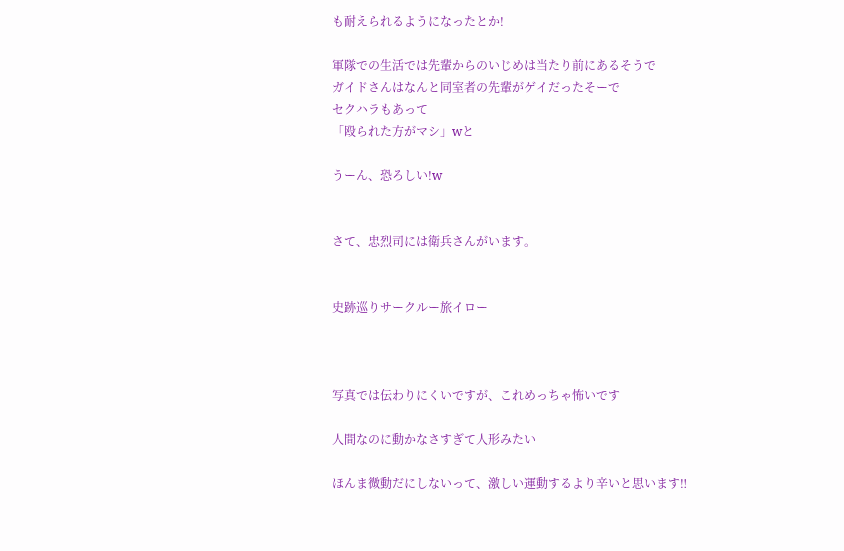も耐えられるようになったとか!

軍隊での生活では先輩からのいじめは当たり前にあるそうで
ガイドさんはなんと同室者の先輩がゲイだったそーで
セクハラもあって
「殴られた方がマシ」wと

うーん、恐ろしい!w


さて、忠烈司には衛兵さんがいます。


史跡巡りサークルー旅イロー



写真では伝わりにくいですが、これめっちゃ怖いです

人間なのに動かなさすぎて人形みたい

ほんま微動だにしないって、激しい運動するより辛いと思います‼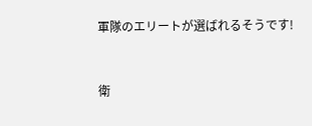軍隊のエリートが選ばれるそうです!



衛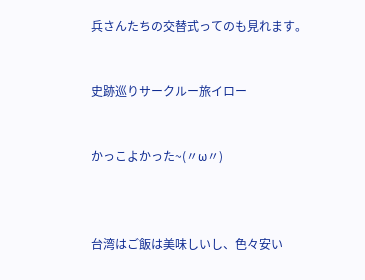兵さんたちの交替式ってのも見れます。


史跡巡りサークルー旅イロー


かっこよかった~(〃ω〃)



台湾はご飯は美味しいし、色々安い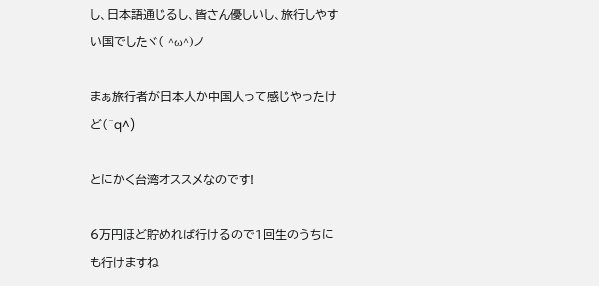し、日本語通じるし、皆さん優しいし、旅行しやすい国でしたヾ( ^ω^)ノ

まぁ旅行者が日本人か中国人って感じやったけど(^q^)

とにかく台湾オススメなのです!

6万円ほど貯めれば行けるので1回生のうちにも行けますね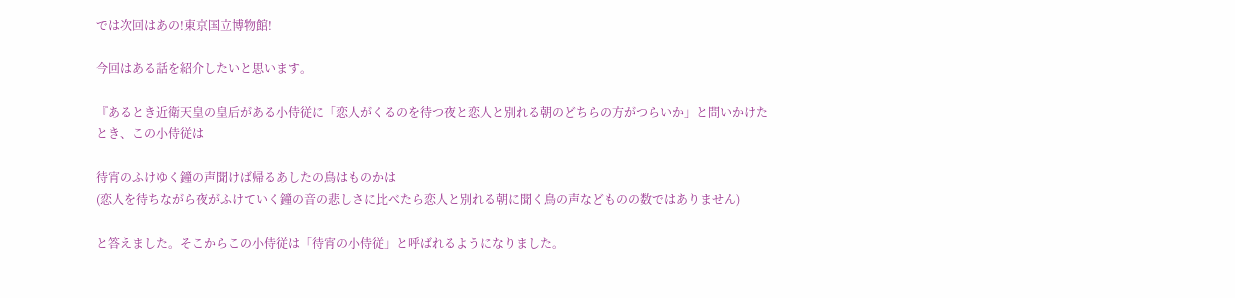では次回はあの!東京国立博物館!

今回はある話を紹介したいと思います。

『あるとき近衛天皇の皇后がある小侍従に「恋人がくるのを待つ夜と恋人と別れる朝のどちらの方がつらいか」と問いかけたとき、この小侍従は

待宵のふけゆく鐘の声聞けば帰るあしたの鳥はものかは
(恋人を待ちながら夜がふけていく鐘の音の悲しさに比べたら恋人と別れる朝に聞く鳥の声などものの数ではありません)

と答えました。そこからこの小侍従は「待宵の小侍従」と呼ばれるようになりました。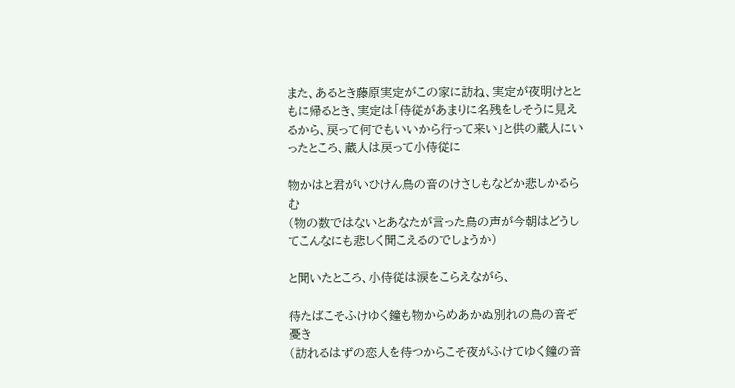また、あるとき藤原実定がこの家に訪ね、実定が夜明けとともに帰るとき、実定は「侍従があまりに名残をしそうに見えるから、戻って何でもいいから行って来い」と供の蔵人にいったところ、蔵人は戻って小侍従に

物かはと君がいひけん鳥の音のけさしもなどか悲しかるらむ
(物の数ではないとあなたが言った鳥の声が今朝はどうしてこんなにも悲しく聞こえるのでしょうか)

と聞いたところ、小侍従は涙をこらえながら、

待たばこそふけゆく鐘も物からめあかぬ別れの鳥の音ぞ憂き
(訪れるはずの恋人を待つからこそ夜がふけてゆく鐘の音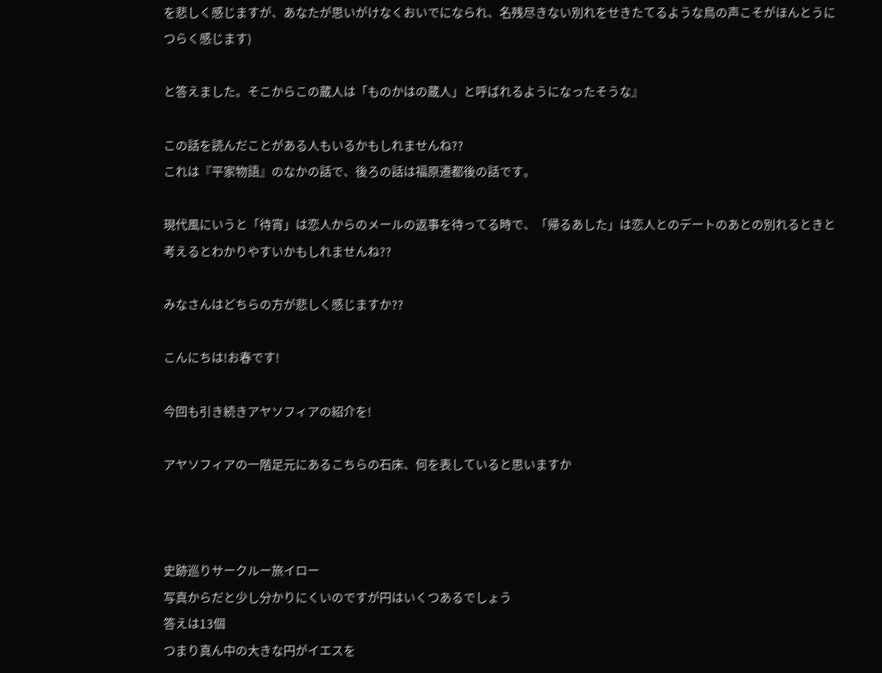を悲しく感じますが、あなたが思いがけなくおいでになられ、名残尽きない別れをせきたてるような鳥の声こそがほんとうにつらく感じます)

と答えました。そこからこの蔵人は「ものかはの蔵人」と呼ばれるようになったそうな』

この話を読んだことがある人もいるかもしれませんね??
これは『平家物語』のなかの話で、後ろの話は福原遷都後の話です。

現代風にいうと「待宵」は恋人からのメールの返事を待ってる時で、「帰るあした」は恋人とのデートのあとの別れるときと考えるとわかりやすいかもしれませんね??

みなさんはどちらの方が悲しく感じますか??

こんにちは!お春です!

今回も引き続きアヤソフィアの紹介を!

アヤソフィアの一階足元にあるこちらの石床、何を表していると思いますか



史跡巡りサークルー旅イロー
写真からだと少し分かりにくいのですが円はいくつあるでしょう
答えは13個
つまり真ん中の大きな円がイエスを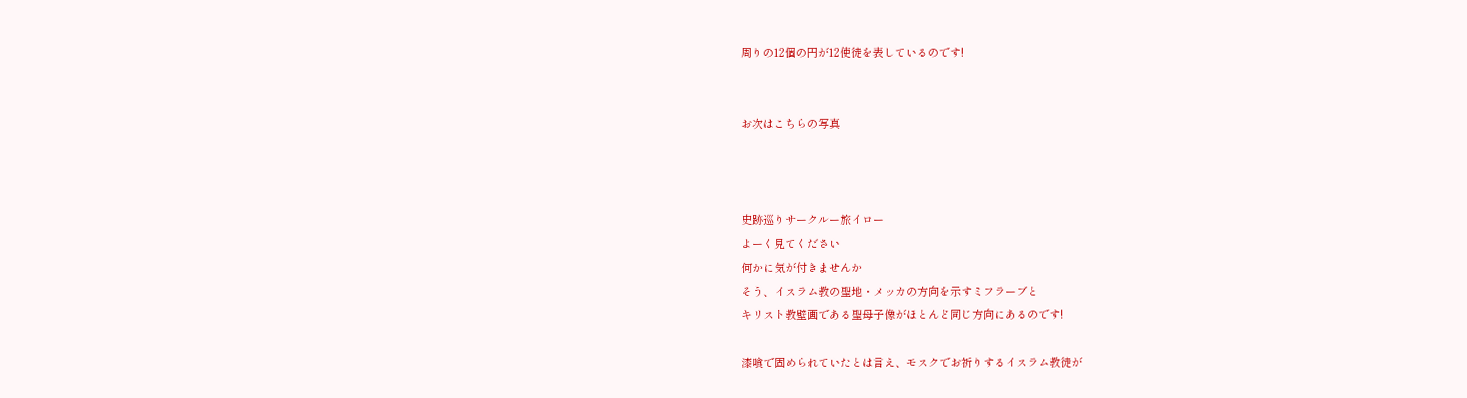周りの12個の円が12使徒を表しているのです!


お次はこちらの写真



史跡巡りサークルー旅イロー
よーく見てください
何かに気が付きませんか
そう、イスラム教の聖地・メッカの方向を示すミフラーブと
キリスト教壁画である聖母子像がほとんど同じ方向にあるのです!

漆喰で固められていたとは言え、モスクでお祈りするイスラム教徒が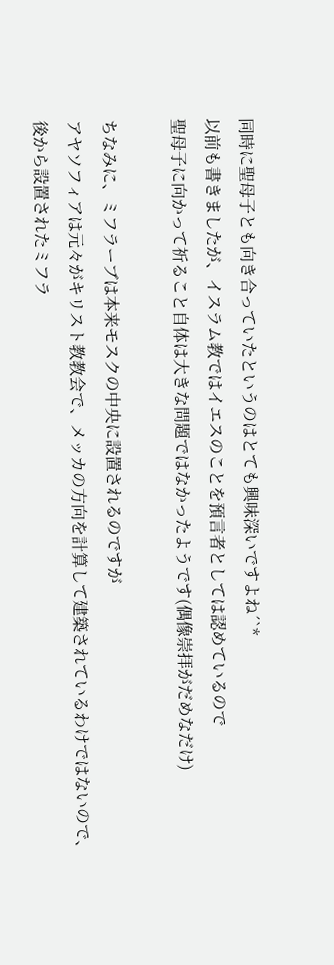同時に聖母子とも向き合っていたというのはとても興味深いですよね´`*
以前も書きましたが、イスラム教ではイエスのことを預言者としては認めているので
聖母子に向かって祈ること自体は大きな問題ではなかったようです(偶像崇拝がだめなだけ)

ちなみに、ミフラーブは本来モスクの中央に設置されるのですが
アヤソフィアは元々がキリスト教教会で、メッカの方向を計算して建築されているわけではないので、
後から設置されたミフラ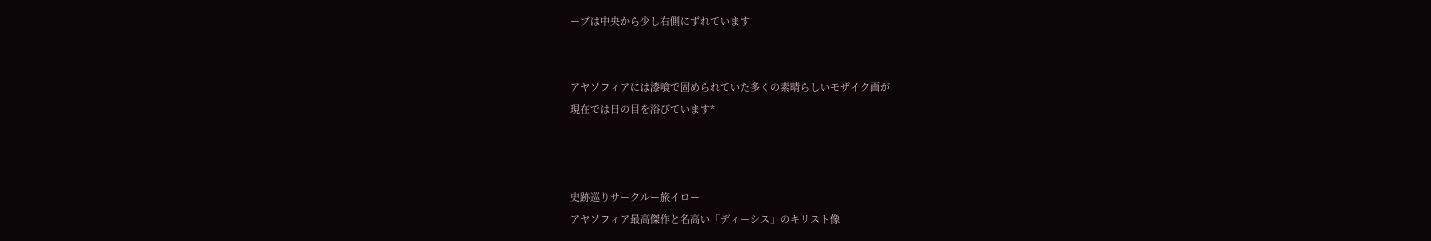ーブは中央から少し右側にずれています


アヤソフィアには漆喰で固められていた多くの素晴らしいモザイク画が
現在では日の目を浴びています*



史跡巡りサークルー旅イロー
アヤソフィア最高傑作と名高い「ディーシス」のキリスト像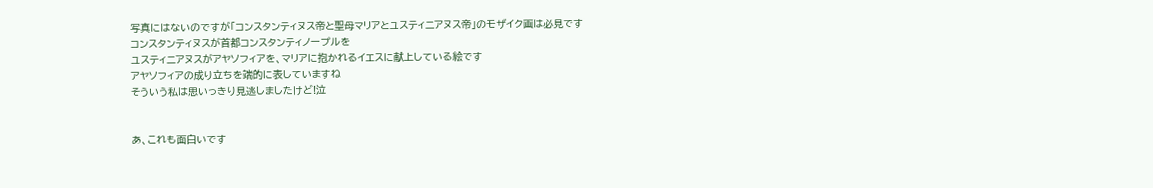写真にはないのですが「コンスタンティヌス帝と聖母マリアとユスティニアヌス帝」のモザイク画は必見です
コンスタンティヌスが首都コンスタンティノープルを
ユスティニアヌスがアヤソフィアを、マリアに抱かれるイエスに献上している絵です
アヤソフィアの成り立ちを端的に表していますね
そういう私は思いっきり見逃しましたけど!泣


あ、これも面白いです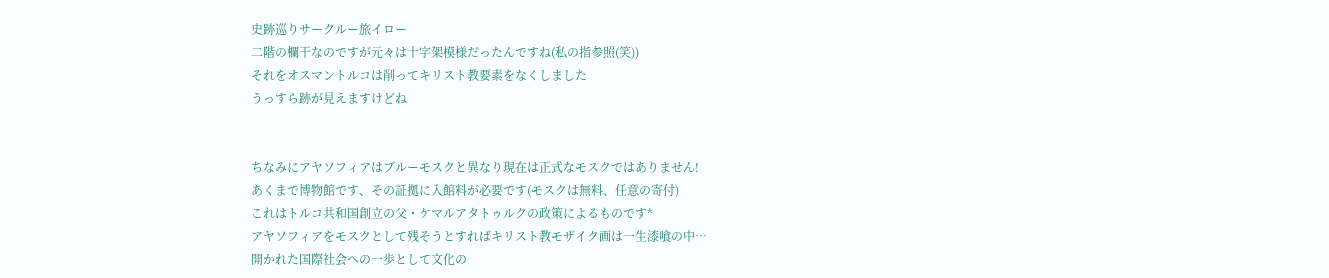史跡巡りサークルー旅イロー
二階の欄干なのですが元々は十字架模様だったんですね(私の指参照(笑))
それをオスマントルコは削ってキリスト教要素をなくしました
うっすら跡が見えますけどね


ちなみにアヤソフィアはブルーモスクと異なり現在は正式なモスクではありません!
あくまで博物館です、その証拠に入館料が必要です(モスクは無料、任意の寄付)
これはトルコ共和国創立の父・ケマルアタトゥルクの政策によるものです*
アヤソフィアをモスクとして残そうとすればキリスト教モザイク画は一生漆喰の中…
開かれた国際社会への一歩として文化の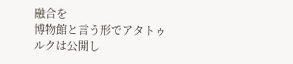融合を
博物館と言う形でアタトゥルクは公開し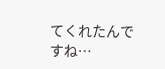てくれたんですね…